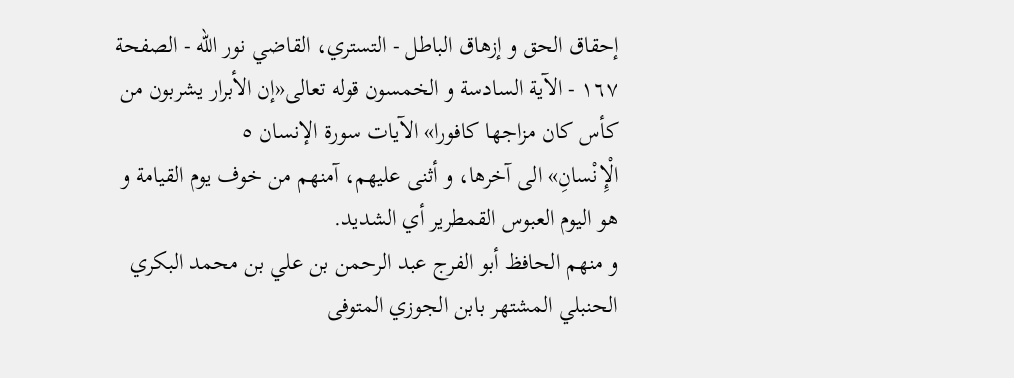إحقاق الحق و إزهاق الباطل - التستري، القاضي نور الله - الصفحة ١٦٧ - الآية السادسة و الخمسون قوله تعالى«إن الأبرار يشربون من كأس كان مزاجها كافورا» الآيات سورة الإنسان ٥
الْإِنْسانِ» الى آخرها، و أثنى عليهم، آمنهم من خوف يوم القيامة و هو اليوم العبوس القمطرير أي الشديد.
و منهم الحافظ أبو الفرج عبد الرحمن بن علي بن محمد البكري الحنبلي المشتهر بابن الجوزي المتوفى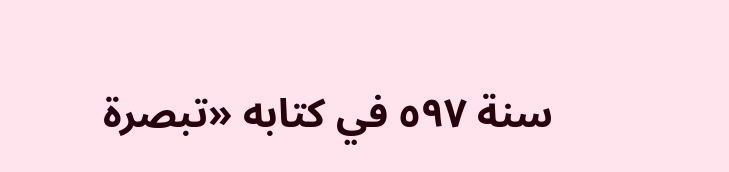سنة ٥٩٧ في كتابه «تبصرة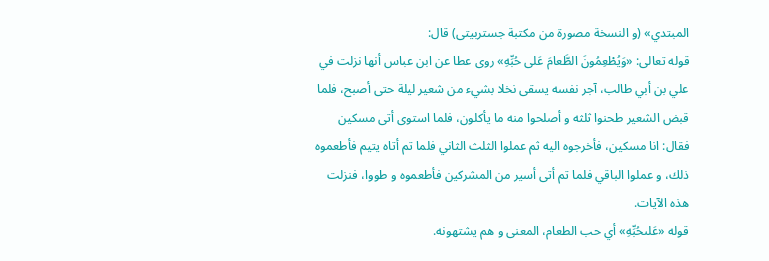المبتدي» (و النسخة مصورة من مكتبة جستربيتى) قال:
قوله تعالى: «وَيُطْعِمُونَ الطَّعامَ عَلى حُبِّهِ» روى عطا عن ابن عباس أنها نزلت في علي بن أبي طالب، آجر نفسه يسقى نخلا بشيء من شعير ليلة حتى أصبح، فلما قبض الشعير طحنوا ثلثه و أصلحوا منه ما يأكلون، فلما استوى أتى مسكين فقال: انا مسكين، فأخرجوه اليه ثم عملوا الثلث الثاني فلما تم أتاه يتيم فأطعموه ذلك، و عملوا الباقي فلما تم أتى أسير من المشركين فأطعموه و طووا، فنزلت هذه الآيات.
قوله «عَلىحُبِّهِ» أي حب الطعام، المعنى و هم يشتهونه.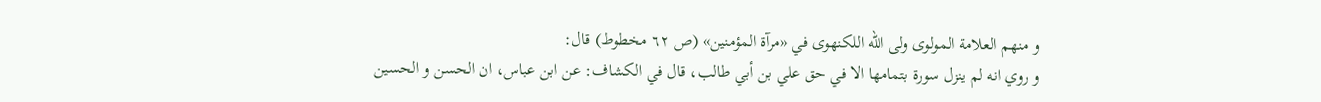و منهم العلامة المولوى ولى اللّه اللكنهوى في «مرآة المؤمنين» (ص ٦٢ مخطوط) قال:
و روي انه لم ينزل سورة بتمامها الا في حق علي بن أبي طالب، قال في الكشاف: عن ابن عباس، ان الحسن و الحسين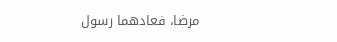مرضا، فعادهما رسول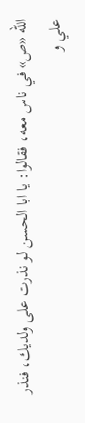اللّه «ص» في ناس معه، فقالوا: يا ابا الحسن لو نذرت على ولديك، فنذر علي و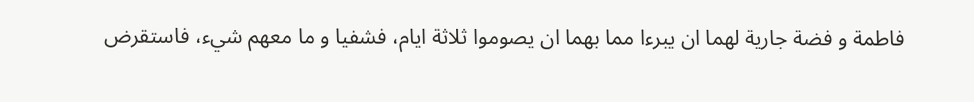فاطمة و فضة جارية لهما ان يبرءا مما بهما ان يصوموا ثلاثة ايام، فشفيا و ما معهم شيء، فاستقرض